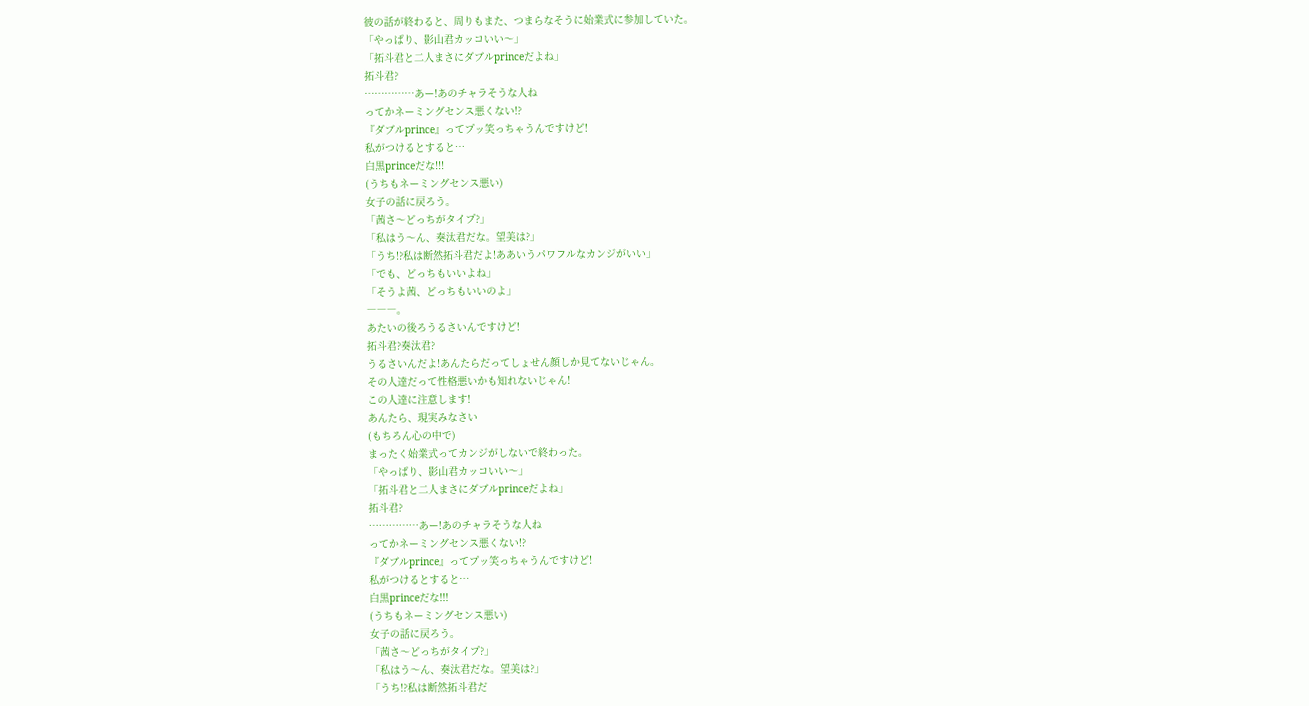彼の話が終わると、周りもまた、つまらなそうに始業式に参加していた。
「やっぱり、影山君カッコいい〜」
「拓斗君と二人まさにダブルprinceだよね」
拓斗君?
……………あー!あのチャラそうな人ね
ってかネーミングセンス悪くない!?
『ダブルprince』ってプッ笑っちゃうんですけど!
私がつけるとすると…
白黒princeだな!!!
(うちもネーミングセンス悪い)
女子の話に戻ろう。
「茜さ〜どっちがタイプ?」
「私はう〜ん、奏汰君だな。望美は?」
「うち!?私は断然拓斗君だよ!ああいうパワフルなカンジがいい」
「でも、どっちもいいよね」
「そうよ茜、どっちもいいのよ」
―――。
あたいの後ろうるさいんですけど!
拓斗君?奏汰君?
うるさいんだよ!あんたらだってしょせん顔しか見てないじゃん。
その人達だって性格悪いかも知れないじゃん!
この人達に注意します!
あんたら、現実みなさい
(もちろん心の中で)
まったく始業式ってカンジがしないで終わった。
「やっぱり、影山君カッコいい〜」
「拓斗君と二人まさにダブルprinceだよね」
拓斗君?
……………あー!あのチャラそうな人ね
ってかネーミングセンス悪くない!?
『ダブルprince』ってプッ笑っちゃうんですけど!
私がつけるとすると…
白黒princeだな!!!
(うちもネーミングセンス悪い)
女子の話に戻ろう。
「茜さ〜どっちがタイプ?」
「私はう〜ん、奏汰君だな。望美は?」
「うち!?私は断然拓斗君だ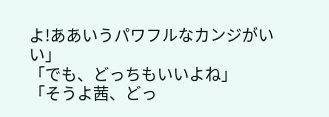よ!ああいうパワフルなカンジがいい」
「でも、どっちもいいよね」
「そうよ茜、どっ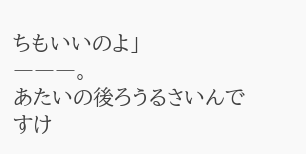ちもいいのよ」
―――。
あたいの後ろうるさいんですけ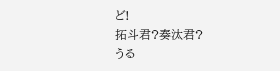ど!
拓斗君?奏汰君?
うる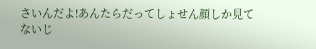さいんだよ!あんたらだってしょせん顔しか見てないじ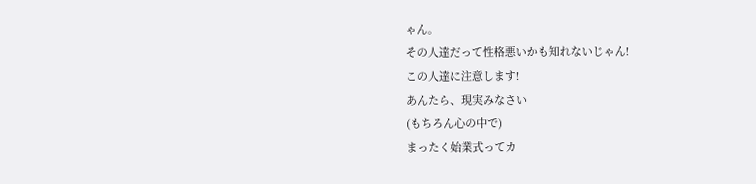ゃん。
その人達だって性格悪いかも知れないじゃん!
この人達に注意します!
あんたら、現実みなさい
(もちろん心の中で)
まったく始業式ってカ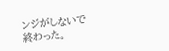ンジがしないで終わった。